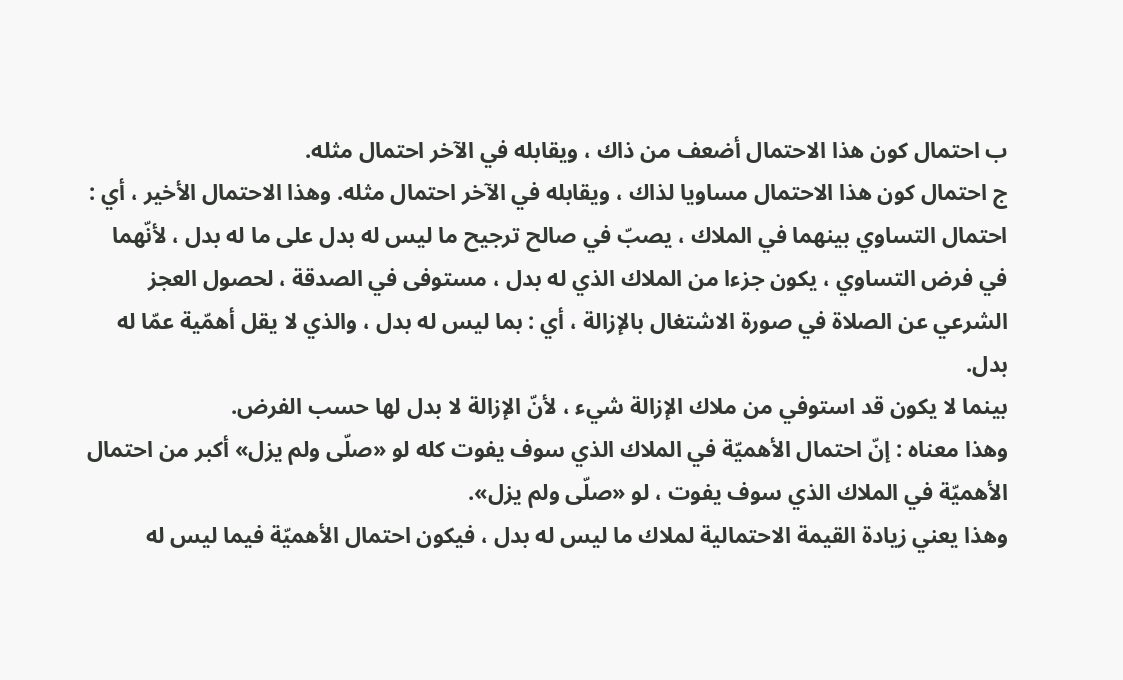ب احتمال كون هذا الاحتمال أضعف من ذاك ، ويقابله في الآخر احتمال مثله.
ج احتمال كون هذا الاحتمال مساويا لذاك ، ويقابله في الآخر احتمال مثله. وهذا الاحتمال الأخير ، أي : احتمال التساوي بينهما في الملاك ، يصبّ في صالح ترجيح ما ليس له بدل على ما له بدل ، لأنّهما في فرض التساوي ، يكون جزءا من الملاك الذي له بدل ، مستوفى في الصدقة ، لحصول العجز الشرعي عن الصلاة في صورة الاشتغال بالإزالة ، أي : بما ليس له بدل ، والذي لا يقل أهمّية عمّا له بدل.
بينما لا يكون قد استوفي من ملاك الإزالة شيء ، لأنّ الإزالة لا بدل لها حسب الفرض.
وهذا معناه : إنّ احتمال الأهميّة في الملاك الذي سوف يفوت كله لو «صلّى ولم يزل» أكبر من احتمال الأهميّة في الملاك الذي سوف يفوت ، لو «صلّى ولم يزل».
وهذا يعني زيادة القيمة الاحتمالية لملاك ما ليس له بدل ، فيكون احتمال الأهميّة فيما ليس له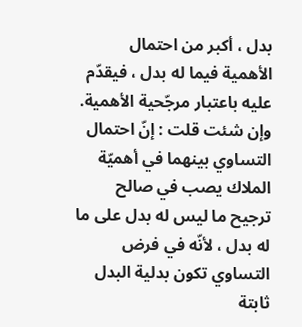بدل ، أكبر من احتمال الأهمية فيما له بدل ، فيقدّم عليه باعتبار مرجّحية الأهمية.
وإن شئت قلت : إنّ احتمال التساوي بينهما في أهميّة الملاك يصب في صالح ترجيح ما ليس له بدل على ما له بدل ، لأنّه في فرض التساوي تكون بدلية البدل ثابتة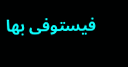فيستوفى بها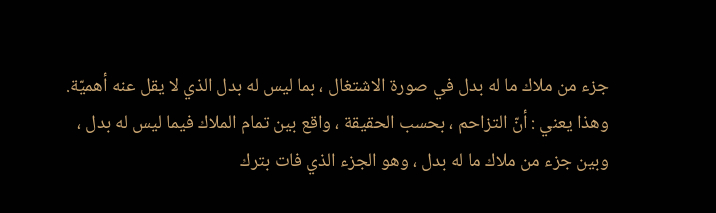جزء من ملاك ما له بدل في صورة الاشتغال ، بما ليس له بدل الذي لا يقل عنه أهميّة.
وهذا يعني : أنّ التزاحم ، بحسب الحقيقة ، واقع بين تمام الملاك فيما ليس له بدل ، وبين جزء من ملاك ما له بدل ، وهو الجزء الذي فات بترك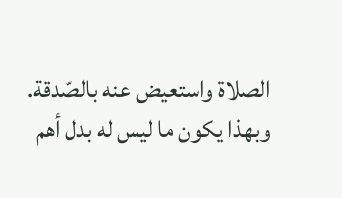الصلاة واستعيض عنه بالصّدقة.
وبهذا يكون ما ليس له بدل أهم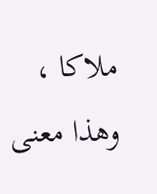ملاكا ، وهذا معنى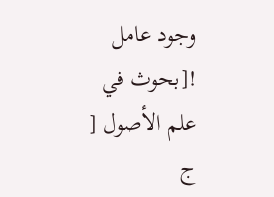وجود عامل
![بحوث في علم الأصول [ ج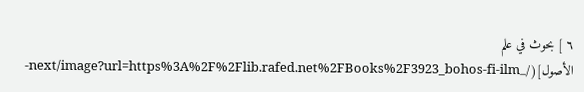٦ ] بحوث في علم الأصول](/_next/image?url=https%3A%2F%2Flib.rafed.net%2FBooks%2F3923_bohos-fi-ilm-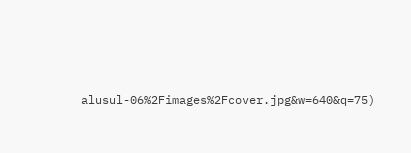alusul-06%2Fimages%2Fcover.jpg&w=640&q=75)